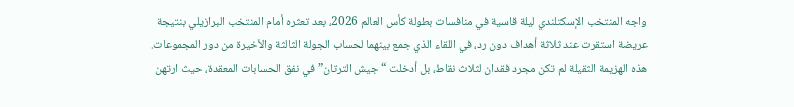واجه المنتخب الإسكتلندي ليلة قاسية في منافسات بطولة كأس العالم 2026، بعد تعثره أمام المنتخب البرازيلي بنتيجة عريضة استقرت عند ثلاثة أهداف دون رد، في اللقاء الذي جمع بينهما لحساب الجولة الثالثة والأخيرة من دور المجموعات. هذه الهزيمة الثقيلة لم تكن مجرد فقدان لثلاث نقاط، بل أدخلت “جيش الترتان” في نفق الحسابات المعقدة، حيث ارتهن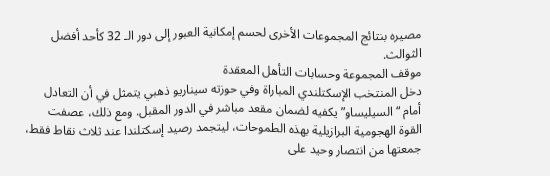مصيره بنتائج المجموعات الأخرى لحسم إمكانية العبور إلى دور الـ 32 كأحد أفضل الثوالث.
موقف المجموعة وحسابات التأهل المعقدة
دخل المنتخب الإسكتلندي المباراة وفي حوزته سيناريو ذهبي يتمثل في أن التعادل أمام “السيليساو” يكفيه لضمان مقعد مباشر في الدور المقبل. ومع ذلك، عصفت القوة الهجومية البرازيلية بهذه الطموحات، ليتجمد رصيد إسكتلندا عند ثلاث نقاط فقط، جمعتها من انتصار وحيد على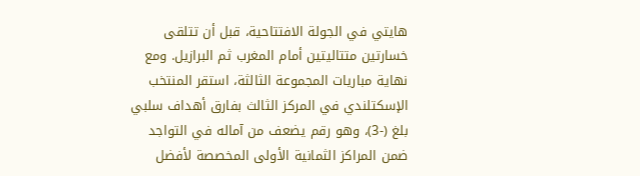هايتي في الجولة الافتتاحية، قبل أن تتلقى خسارتين متتاليتين أمام المغرب ثم البرازيل. ومع نهاية مباريات المجموعة الثالثة، استقر المنتخب الإسكتلندي في المركز الثالث بفارق أهداف سلبي بلغ (-3)، وهو رقم يضعف من آماله في التواجد ضمن المراكز الثمانية الأولى المخصصة لأفضل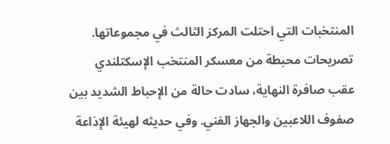المنتخبات التي احتلت المركز الثالث في مجموعاتها.
تصريحات محبطة من معسكر المنتخب الإسكتلندي
عقب صافرة النهاية، سادت حالة من الإحباط الشديد بين صفوف اللاعبين والجهاز الفني. وفي حديثه لهيئة الإذاعة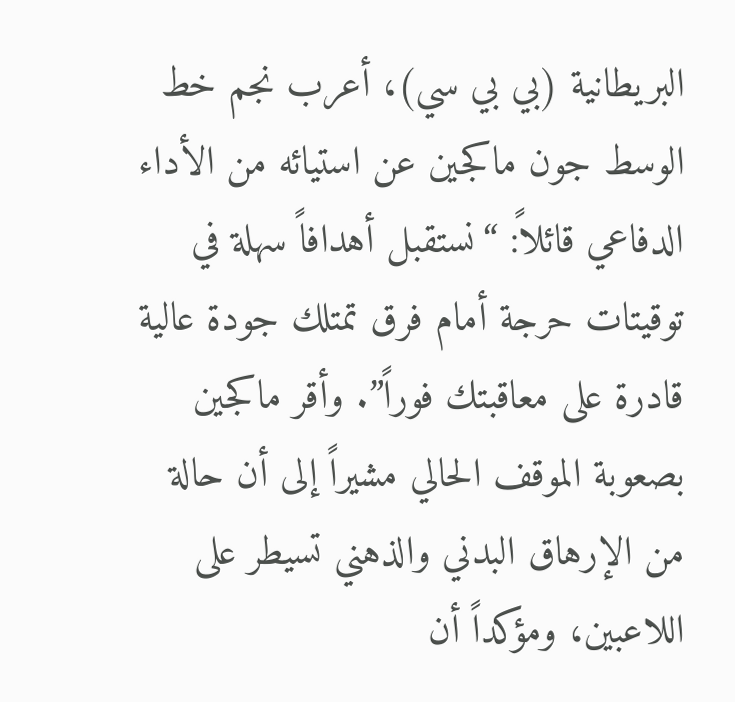البريطانية (بي بي سي)، أعرب نجم خط الوسط جون ماكجين عن استيائه من الأداء الدفاعي قائلاً: “نستقبل أهدافاً سهلة في توقيتات حرجة أمام فرق تمتلك جودة عالية قادرة على معاقبتك فوراً”. وأقر ماكجين بصعوبة الموقف الحالي مشيراً إلى أن حالة من الإرهاق البدني والذهني تسيطر على اللاعبين، ومؤكداً أن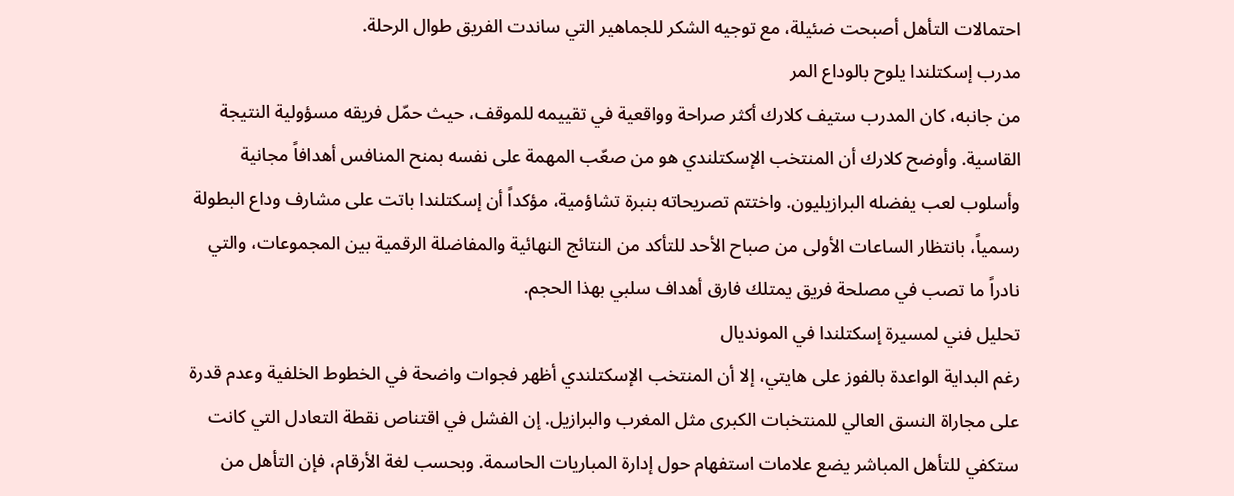احتمالات التأهل أصبحت ضئيلة، مع توجيه الشكر للجماهير التي ساندت الفريق طوال الرحلة.
مدرب إسكتلندا يلوح بالوداع المر
من جانبه، كان المدرب ستيف كلارك أكثر صراحة وواقعية في تقييمه للموقف، حيث حمّل فريقه مسؤولية النتيجة القاسية. وأوضح كلارك أن المنتخب الإسكتلندي هو من صعّب المهمة على نفسه بمنح المنافس أهدافاً مجانية وأسلوب لعب يفضله البرازيليون. واختتم تصريحاته بنبرة تشاؤمية، مؤكداً أن إسكتلندا باتت على مشارف وداع البطولة رسمياً، بانتظار الساعات الأولى من صباح الأحد للتأكد من النتائج النهائية والمفاضلة الرقمية بين المجموعات، والتي نادراً ما تصب في مصلحة فريق يمتلك فارق أهداف سلبي بهذا الحجم.
تحليل فني لمسيرة إسكتلندا في المونديال
رغم البداية الواعدة بالفوز على هايتي، إلا أن المنتخب الإسكتلندي أظهر فجوات واضحة في الخطوط الخلفية وعدم قدرة على مجاراة النسق العالي للمنتخبات الكبرى مثل المغرب والبرازيل. إن الفشل في اقتناص نقطة التعادل التي كانت ستكفي للتأهل المباشر يضع علامات استفهام حول إدارة المباريات الحاسمة. وبحسب لغة الأرقام، فإن التأهل من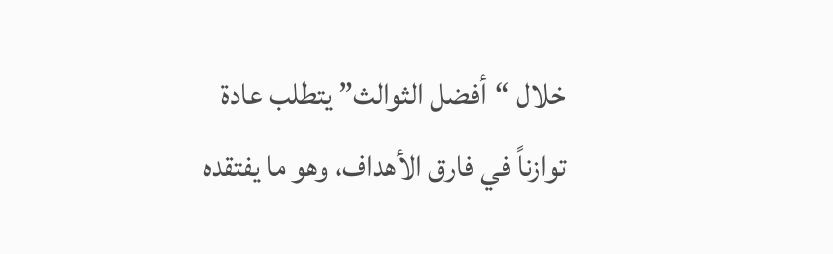خلال “أفضل الثوالث” يتطلب عادة توازناً في فارق الأهداف، وهو ما يفتقده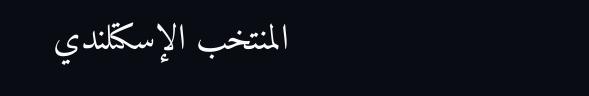المنتخب الإسكتلندي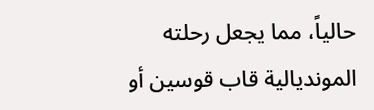حالياً، مما يجعل رحلته المونديالية قاب قوسين أو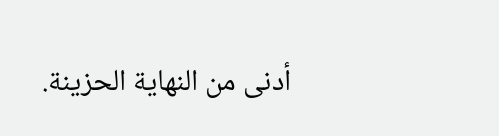أدنى من النهاية الحزينة.